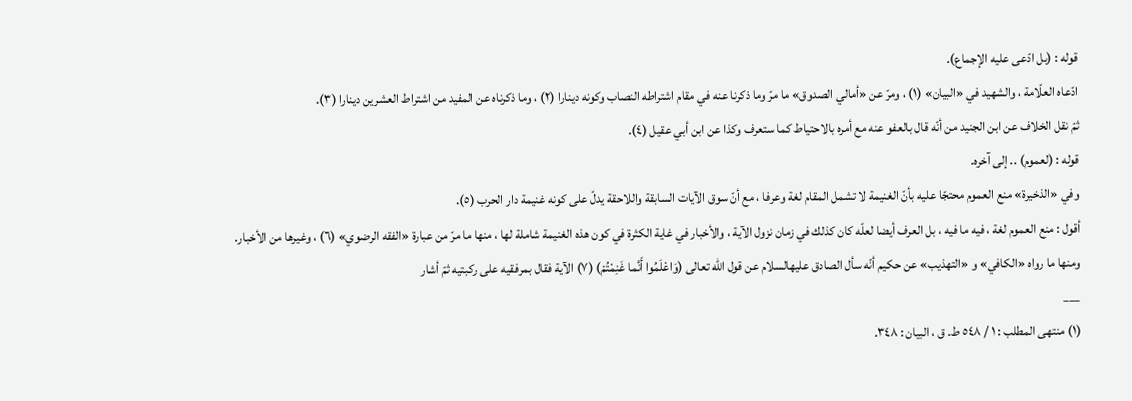قوله : (بل ادّعى عليه الإجماع).
ادّعاه العلّامة ، والشهيد في «البيان» (١) ، ومرّ عن «أمالي الصدوق» ما مرّ وما ذكرنا عنه في مقام اشتراطه النصاب وكونه دينارا (٢) ، وما ذكرناه عن المفيد من اشتراط العشرين دينارا (٣).
ثمّ نقل الخلاف عن ابن الجنيد من أنّه قال بالعفو عنه مع أمره بالاحتياط كما ستعرف وكذا عن ابن أبي عقيل (٤).
قوله : (لعموم) .. إلى آخره.
وفي «الذخيرة» منع العموم محتجّا عليه بأنّ الغنيمة لا تشمل المقام لغة وعرفا ، مع أنّ سوق الآيات السابقة واللاحقة يدلّ على كونه غنيمة دار الحرب (٥).
أقول : منع العموم لغة ، فيه ما فيه ، بل العرف أيضا لعلّه كان كذلك في زمان نزول الآية ، والأخبار في غاية الكثرة في كون هذه الغنيمة شاملة لها ، منها ما مرّ من عبارة «الفقه الرضوي» (٦) ، وغيرها من الأخبار.
ومنها ما رواه «الكافي» و «التهذيب» عن حكيم أنّه سأل الصادق عليهالسلام عن قول الله تعالى (وَاعْلَمُوا أَنَّما غَنِمْتُمْ) (٧) الآية فقال بمرفقيه على ركبتيه ثمّ أشار
___
(١) منتهى المطلب : ١ / ٥٤٨ ط. ق ، البيان : ٣٤٨.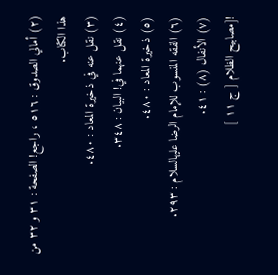(٢) أمالي الصدوق : ٥١٦ ، راجع! الصفحة : ٣١ و ٣٢ من هذا الكتاب.
(٣) نقل عنه في ذخيرة المعاد : ٤٨٠.
(٤) نقل عنهما في! البيان : ٣٤٨.
(٥) ذخيرة المعاد : ٤٨٠.
(٦) الفقه المنسوب للإمام الرضا عليهالسلام : ٢٩٣.
(٧) الأنفال (٨) : ٤١.
![مصابيح الظلام [ ج ١١ ]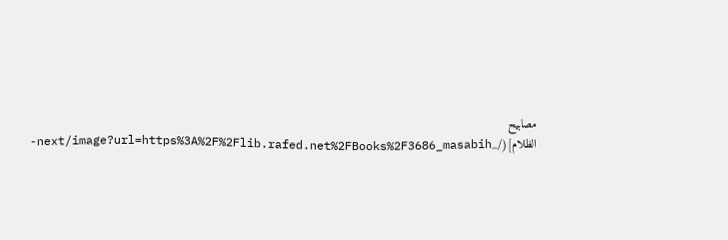مصابيح الظلام](/_next/image?url=https%3A%2F%2Flib.rafed.net%2FBooks%2F3686_masabih-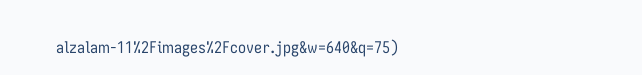alzalam-11%2Fimages%2Fcover.jpg&w=640&q=75)